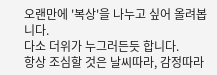오랜만에 '복상'을 나누고 싶어 올려봅니다.
다소 더위가 누그러든듯 합니다.
항상 조심할 것은 날씨따라, 감정따라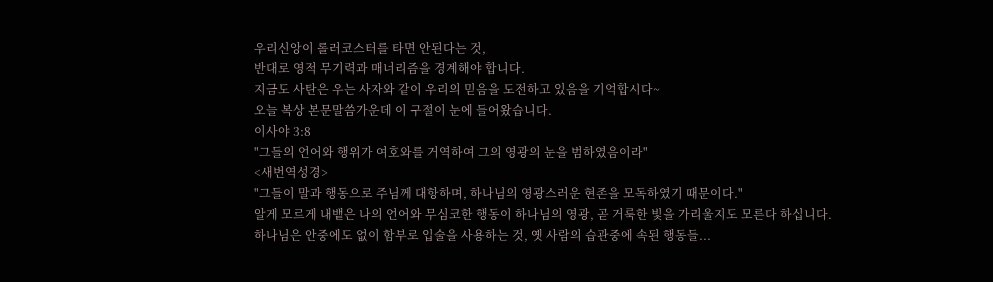우리신앙이 롤러코스터를 타면 안된다는 것,
반대로 영적 무기력과 매너리즘을 경계해야 합니다.
지금도 사탄은 우는 사자와 같이 우리의 믿음을 도전하고 있음을 기억합시다~
오늘 복상 본문말씀가운데 이 구절이 눈에 들어왔습니다.
이사야 3:8
"그들의 언어와 행위가 여호와를 거역하여 그의 영광의 눈을 범하였음이라"
<새번역성경>
"그들이 말과 행동으로 주님께 대항하며, 하나님의 영광스러운 현존을 모독하였기 때문이다."
알게 모르게 내뱉은 나의 언어와 무심코한 행동이 하나님의 영광, 곧 거룩한 빛을 가리울지도 모른다 하십니다.
하나님은 안중에도 없이 함부로 입술을 사용하는 것, 옛 사람의 습관중에 속된 행동들...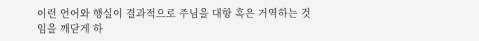이런 언어와 행실이 결과적으로 주님을 대항 혹은 거역하는 것임을 깨닫게 하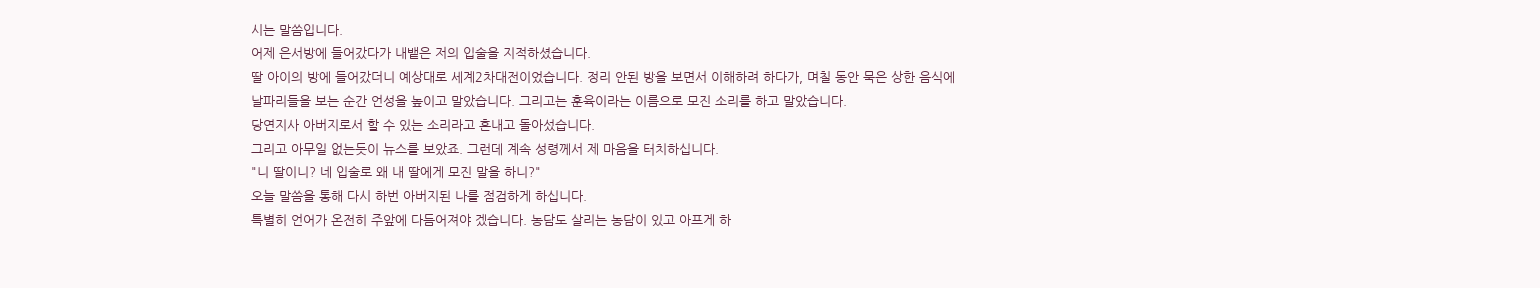시는 말씀입니다.
어제 은서방에 들어갔다가 내뱉은 저의 입술을 지적하셨습니다.
딸 아이의 방에 들어갔더니 예상대로 세계2차대전이었습니다. 정리 안된 방을 보면서 이해하려 하다가, 며칠 동안 묵은 상한 음식에
날파리들을 보는 순간 언성을 높이고 말았습니다. 그리고는 훈육이라는 이름으로 모진 소리를 하고 말았습니다.
당연지사 아버지로서 할 수 있는 소리라고 혼내고 돌아섰습니다.
그리고 아무일 없는듯이 뉴스를 보았죠. 그런데 계속 성령께서 제 마음을 터치하십니다.
"니 딸이니? 네 입술로 왜 내 딸에게 모진 말을 하니?"
오늘 말씀을 통해 다시 하번 아버지된 나를 점검하게 하십니다.
특별히 언어가 온전히 주앞에 다듬어져야 겠습니다. 농담도 살리는 농담이 있고 아프게 하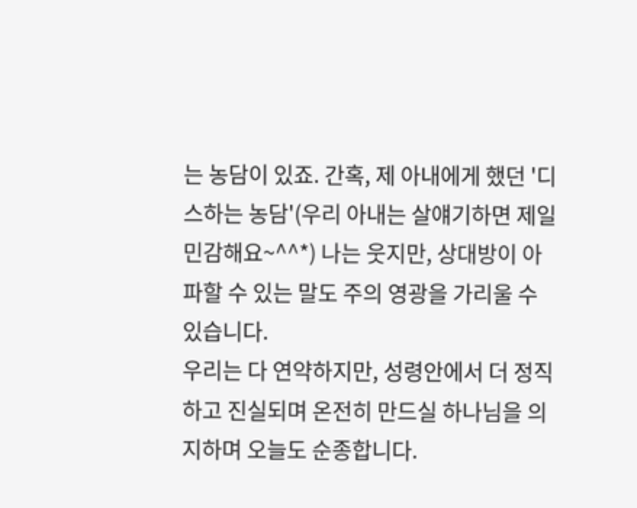는 농담이 있죠. 간혹, 제 아내에게 했던 '디스하는 농담'(우리 아내는 살얘기하면 제일 민감해요~^^*) 나는 웃지만, 상대방이 아파할 수 있는 말도 주의 영광을 가리울 수 있습니다.
우리는 다 연약하지만, 성령안에서 더 정직하고 진실되며 온전히 만드실 하나님을 의지하며 오늘도 순종합니다.